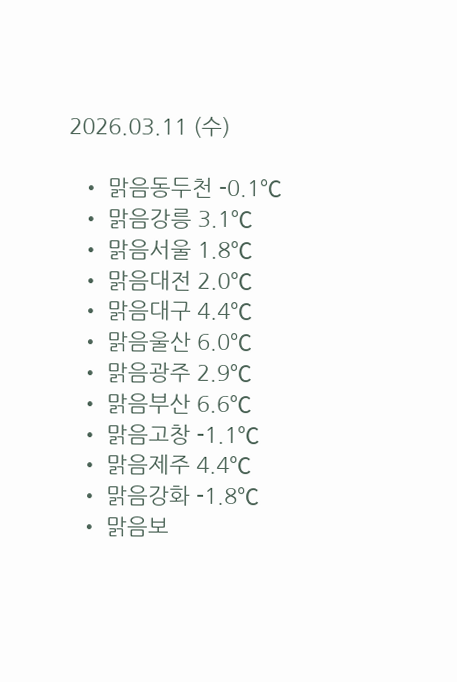2026.03.11 (수)

  • 맑음동두천 -0.1℃
  • 맑음강릉 3.1℃
  • 맑음서울 1.8℃
  • 맑음대전 2.0℃
  • 맑음대구 4.4℃
  • 맑음울산 6.0℃
  • 맑음광주 2.9℃
  • 맑음부산 6.6℃
  • 맑음고창 -1.1℃
  • 맑음제주 4.4℃
  • 맑음강화 -1.8℃
  • 맑음보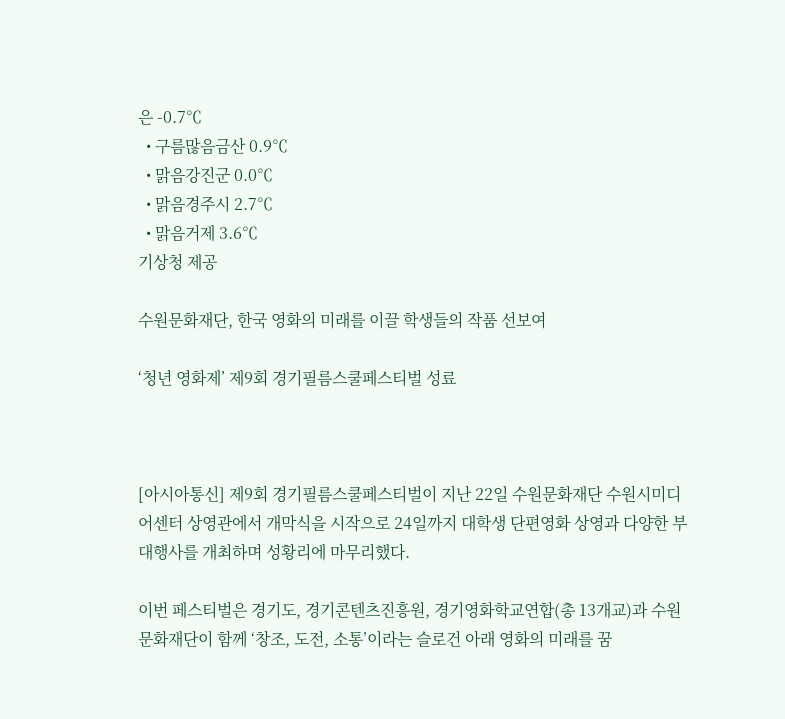은 -0.7℃
  • 구름많음금산 0.9℃
  • 맑음강진군 0.0℃
  • 맑음경주시 2.7℃
  • 맑음거제 3.6℃
기상청 제공

수원문화재단, 한국 영화의 미래를 이끌 학생들의 작품 선보여

‘청년 영화제’ 제9회 경기필름스쿨페스티벌 성료



[아시아통신] 제9회 경기필름스쿨페스티벌이 지난 22일 수원문화재단 수원시미디어센터 상영관에서 개막식을 시작으로 24일까지 대학생 단편영화 상영과 다양한 부대행사를 개최하며 성황리에 마무리했다.

이번 페스티벌은 경기도, 경기콘텐츠진흥원, 경기영화학교연합(총 13개교)과 수원문화재단이 함께 ‘창조, 도전, 소통’이라는 슬로건 아래 영화의 미래를 꿈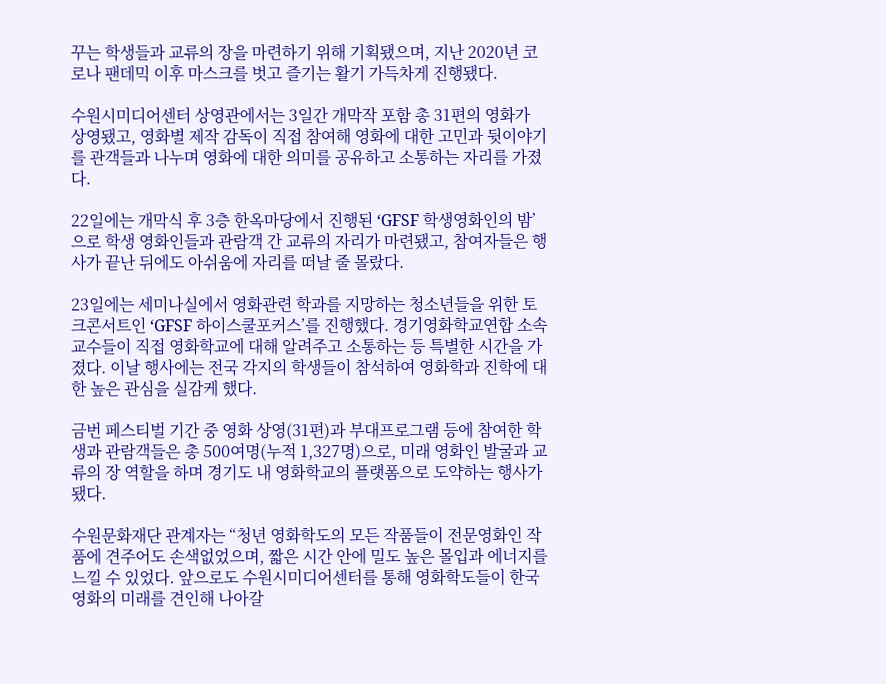꾸는 학생들과 교류의 장을 마련하기 위해 기획됐으며, 지난 2020년 코로나 팬데믹 이후 마스크를 벗고 즐기는 활기 가득차게 진행됐다.

수원시미디어센터 상영관에서는 3일간 개막작 포함 총 31편의 영화가 상영됐고, 영화별 제작 감독이 직접 참여해 영화에 대한 고민과 뒷이야기를 관객들과 나누며 영화에 대한 의미를 공유하고 소통하는 자리를 가졌다.

22일에는 개막식 후 3층 한옥마당에서 진행된 ‘GFSF 학생영화인의 밤’으로 학생 영화인들과 관람객 간 교류의 자리가 마련됐고, 참여자들은 행사가 끝난 뒤에도 아쉬움에 자리를 떠날 줄 몰랐다.

23일에는 세미나실에서 영화관련 학과를 지망하는 청소년들을 위한 토크콘서트인 ‘GFSF 하이스쿨포커스’를 진행했다. 경기영화학교연합 소속 교수들이 직접 영화학교에 대해 알려주고 소통하는 등 특별한 시간을 가졌다. 이날 행사에는 전국 각지의 학생들이 참석하여 영화학과 진학에 대한 높은 관심을 실감케 했다.

금번 페스티벌 기간 중 영화 상영(31편)과 부대프로그램 등에 참여한 학생과 관람객들은 총 500여명(누적 1,327명)으로, 미래 영화인 발굴과 교류의 장 역할을 하며 경기도 내 영화학교의 플랫폼으로 도약하는 행사가 됐다.

수원문화재단 관계자는 “청년 영화학도의 모든 작품들이 전문영화인 작품에 견주어도 손색없었으며, 짧은 시간 안에 밀도 높은 몰입과 에너지를 느낄 수 있었다. 앞으로도 수원시미디어센터를 통해 영화학도들이 한국 영화의 미래를 견인해 나아갈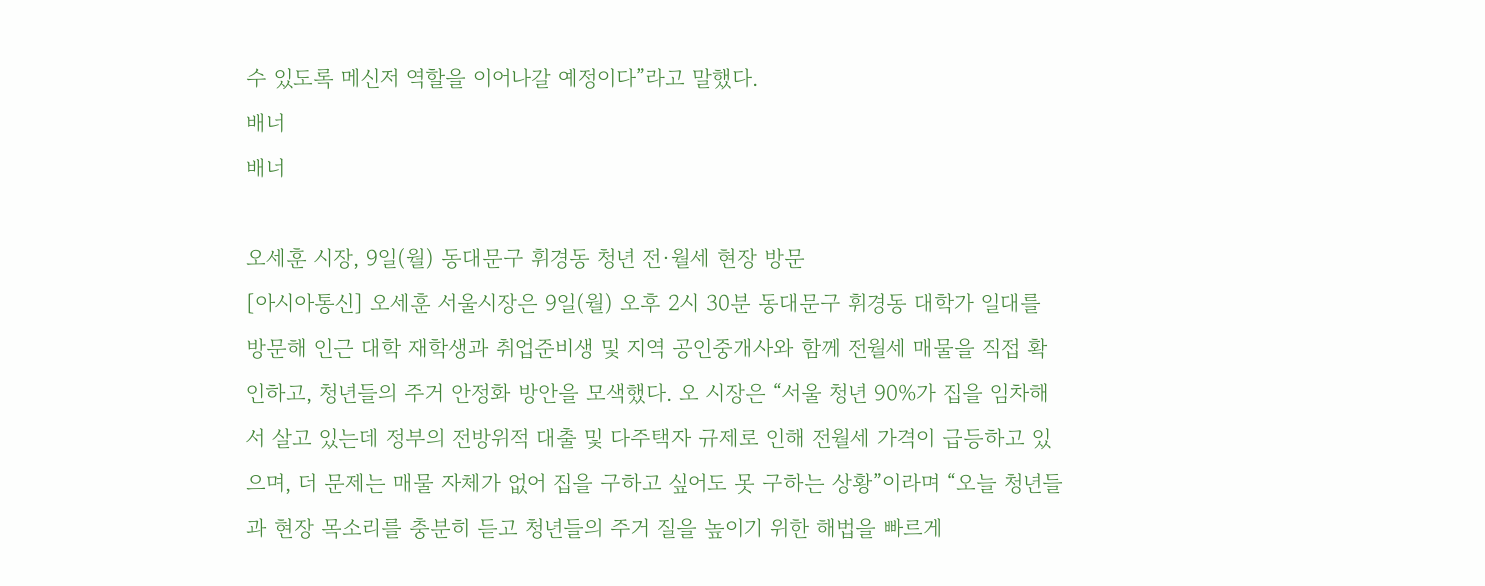수 있도록 메신저 역할을 이어나갈 예정이다”라고 말했다.
배너
배너

오세훈 시장, 9일(월) 동대문구 휘경동 청년 전·월세 현장 방문
[아시아통신] 오세훈 서울시장은 9일(월) 오후 2시 30분 동대문구 휘경동 대학가 일대를 방문해 인근 대학 재학생과 취업준비생 및 지역 공인중개사와 함께 전월세 매물을 직접 확인하고, 청년들의 주거 안정화 방안을 모색했다. 오 시장은 “서울 청년 90%가 집을 임차해서 살고 있는데 정부의 전방위적 대출 및 다주택자 규제로 인해 전월세 가격이 급등하고 있으며, 더 문제는 매물 자체가 없어 집을 구하고 싶어도 못 구하는 상황”이라며 “오늘 청년들과 현장 목소리를 충분히 듣고 청년들의 주거 질을 높이기 위한 해법을 빠르게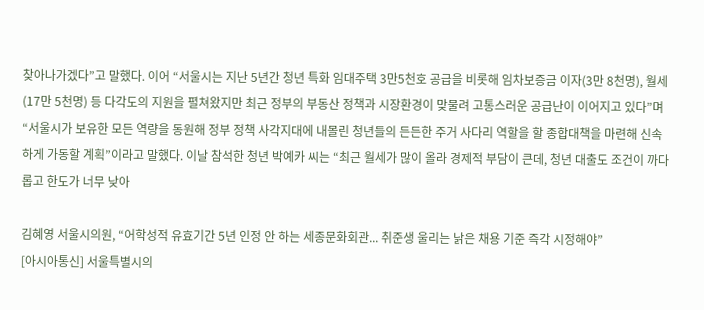찾아나가겠다”고 말했다. 이어 “서울시는 지난 5년간 청년 특화 임대주택 3만5천호 공급을 비롯해 임차보증금 이자(3만 8천명), 월세(17만 5천명) 등 다각도의 지원을 펼쳐왔지만 최근 정부의 부동산 정책과 시장환경이 맞물려 고통스러운 공급난이 이어지고 있다”며 “서울시가 보유한 모든 역량을 동원해 정부 정책 사각지대에 내몰린 청년들의 든든한 주거 사다리 역할을 할 종합대책을 마련해 신속하게 가동할 계획”이라고 말했다. 이날 참석한 청년 박예카 씨는 “최근 월세가 많이 올라 경제적 부담이 큰데, 청년 대출도 조건이 까다롭고 한도가 너무 낮아

김혜영 서울시의원, “어학성적 유효기간 5년 인정 안 하는 세종문화회관... 취준생 울리는 낡은 채용 기준 즉각 시정해야”
[아시아통신] 서울특별시의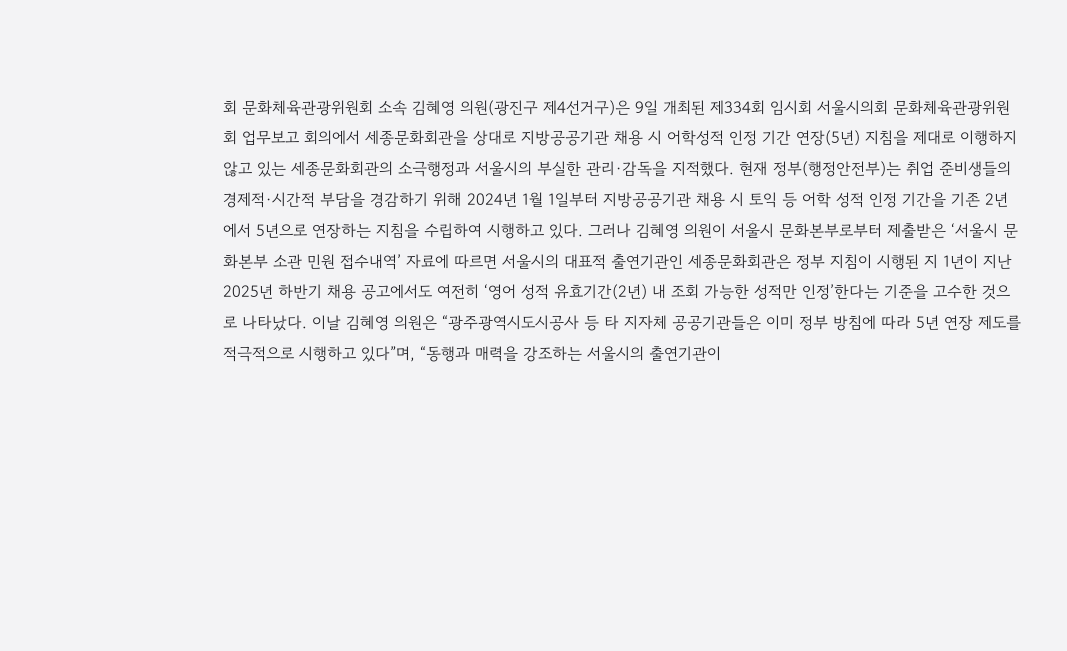회 문화체육관광위원회 소속 김혜영 의원(광진구 제4선거구)은 9일 개최된 제334회 임시회 서울시의회 문화체육관광위원회 업무보고 회의에서 세종문화회관을 상대로 지방공공기관 채용 시 어학성적 인정 기간 연장(5년) 지침을 제대로 이행하지 않고 있는 세종문화회관의 소극행정과 서울시의 부실한 관리·감독을 지적했다. 현재 정부(행정안전부)는 취업 준비생들의 경제적·시간적 부담을 경감하기 위해 2024년 1월 1일부터 지방공공기관 채용 시 토익 등 어학 성적 인정 기간을 기존 2년에서 5년으로 연장하는 지침을 수립하여 시행하고 있다. 그러나 김혜영 의원이 서울시 문화본부로부터 제출받은 ‘서울시 문화본부 소관 민원 접수내역’ 자료에 따르면 서울시의 대표적 출연기관인 세종문화회관은 정부 지침이 시행된 지 1년이 지난 2025년 하반기 채용 공고에서도 여전히 ‘영어 성적 유효기간(2년) 내 조회 가능한 성적만 인정’한다는 기준을 고수한 것으로 나타났다. 이날 김혜영 의원은 “광주광역시도시공사 등 타 지자체 공공기관들은 이미 정부 방침에 따라 5년 연장 제도를 적극적으로 시행하고 있다”며, “동행과 매력을 강조하는 서울시의 출연기관이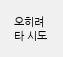오히려 타 시도